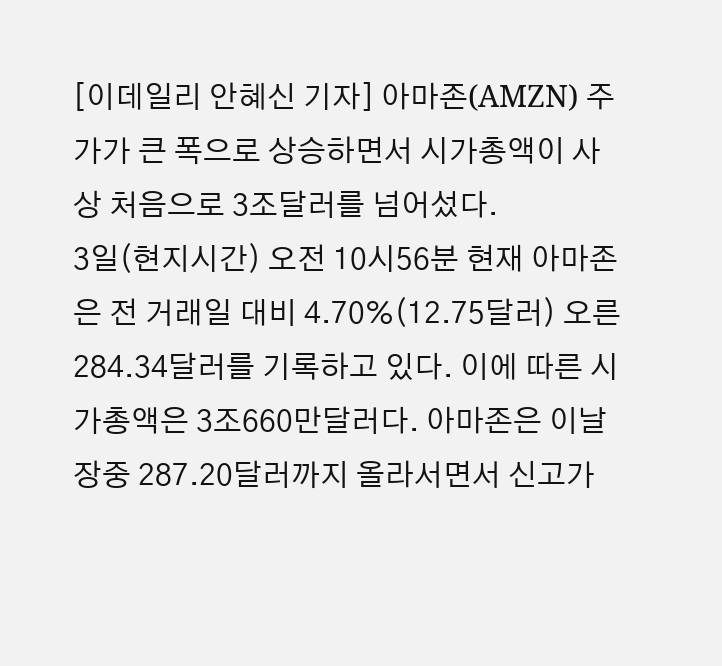[이데일리 안혜신 기자] 아마존(AMZN) 주가가 큰 폭으로 상승하면서 시가총액이 사상 처음으로 3조달러를 넘어섰다.
3일(현지시간) 오전 10시56분 현재 아마존은 전 거래일 대비 4.70%(12.75달러) 오른 284.34달러를 기록하고 있다. 이에 따른 시가총액은 3조660만달러다. 아마존은 이날 장중 287.20달러까지 올라서면서 신고가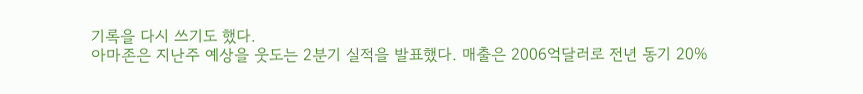기록을 다시 쓰기도 했다.
아마존은 지난주 예상을 웃도는 2분기 실적을 발표했다. 매출은 2006억달러로 전년 동기 20%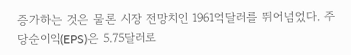증가하는 것은 물론 시장 전망치인 1961억달러를 뛰어넘었다. 주당순이익(EPS)은 5.75달러로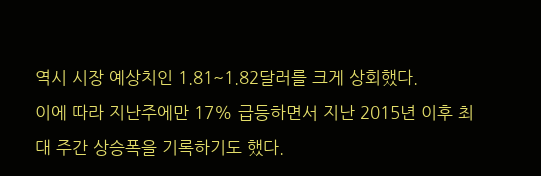역시 시장 예상치인 1.81~1.82달러를 크게 상회했다.
이에 따라 지난주에만 17% 급등하면서 지난 2015년 이후 최대 주간 상승폭을 기록하기도 했다.